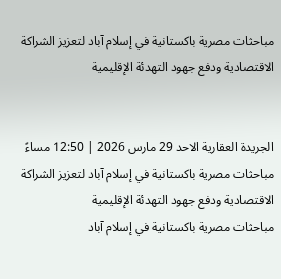مباحثات مصرية باكستانية في إسلام آباد لتعزيز الشراكة الاقتصادية ودفع جهود التهدئة الإقليمية


الجريدة العقارية الاحد 29 مارس 2026 | 12:50 مساءً
مباحثات مصرية باكستانية في إسلام آباد لتعزيز الشراكة الاقتصادية ودفع جهود التهدئة الإقليمية
مباحثات مصرية باكستانية في إسلام آباد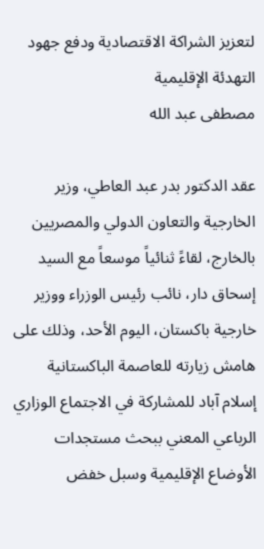لتعزيز الشراكة الاقتصادية ودفع جهود التهدئة الإقليمية
مصطفى عبد الله

عقد الدكتور بدر عبد العاطي، وزير الخارجية والتعاون الدولي والمصريين بالخارج، لقاءً ثنائياً موسعاً مع السيد إسحاق دار، نائب رئيس الوزراء ووزير خارجية باكستان، اليوم الأحد، وذلك على هامش زيارته للعاصمة الباكستانية إسلام آباد للمشاركة في الاجتماع الوزاري الرباعي المعني ببحث مستجدات الأوضاع الإقليمية وسبل خفض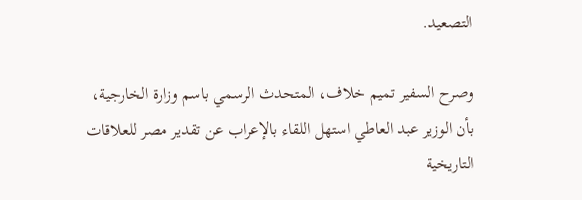التصعيد.

وصرح السفير تميم خلاف، المتحدث الرسمي باسم وزارة الخارجية، بأن الوزير عبد العاطي استهل اللقاء بالإعراب عن تقدير مصر للعلاقات التاريخية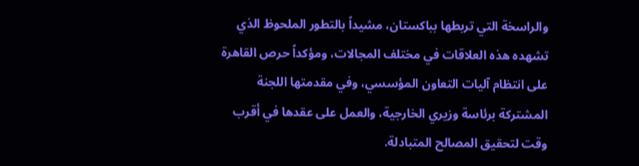والراسخة التي تربطها بباكستان، مشيداً بالتطور الملحوظ الذي تشهده هذه العلاقات في مختلف المجالات، ومؤكداً حرص القاهرة على انتظام آليات التعاون المؤسسي، وفي مقدمتها اللجنة المشتركة برئاسة وزيري الخارجية، والعمل على عقدها في أقرب وقت لتحقيق المصالح المتبادلة.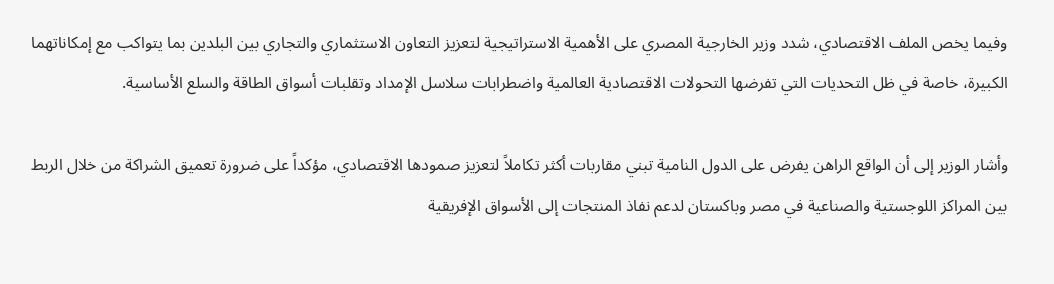وفيما يخص الملف الاقتصادي، شدد وزير الخارجية المصري على الأهمية الاستراتيجية لتعزيز التعاون الاستثماري والتجاري بين البلدين بما يتواكب مع إمكاناتهما الكبيرة، خاصة في ظل التحديات التي تفرضها التحولات الاقتصادية العالمية واضطرابات سلاسل الإمداد وتقلبات أسواق الطاقة والسلع الأساسية.

وأشار الوزير إلى أن الواقع الراهن يفرض على الدول النامية تبني مقاربات أكثر تكاملاً لتعزيز صمودها الاقتصادي، مؤكداً على ضرورة تعميق الشراكة من خلال الربط بين المراكز اللوجستية والصناعية في مصر وباكستان لدعم نفاذ المنتجات إلى الأسواق الإفريقية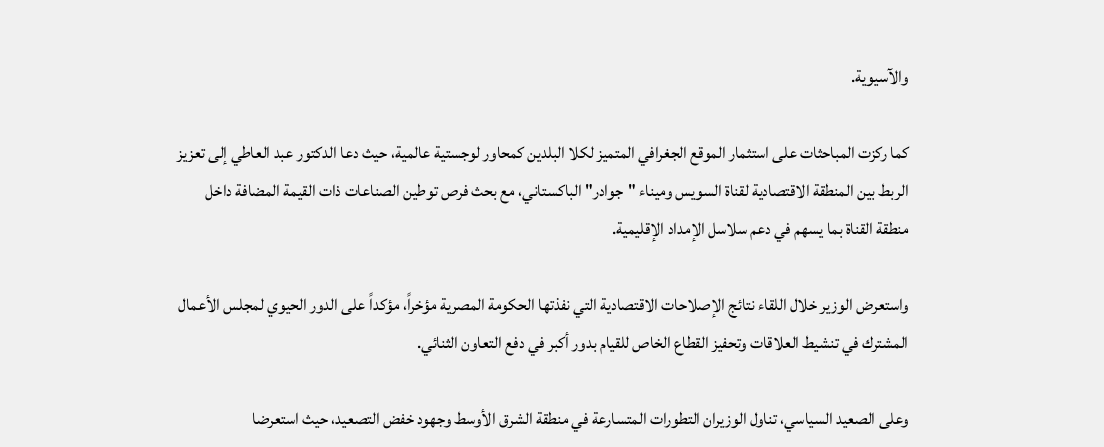والآسيوية.

كما ركزت المباحثات على استثمار الموقع الجغرافي المتميز لكلا البلدين كمحاور لوجستية عالمية، حيث دعا الدكتور عبد العاطي إلى تعزيز الربط بين المنطقة الاقتصادية لقناة السويس وميناء "جوادر" الباكستاني، مع بحث فرص توطين الصناعات ذات القيمة المضافة داخل منطقة القناة بما يسهم في دعم سلاسل الإمداد الإقليمية.

واستعرض الوزير خلال اللقاء نتائج الإصلاحات الاقتصادية التي نفذتها الحكومة المصرية مؤخراً، مؤكداً على الدور الحيوي لمجلس الأعمال المشترك في تنشيط العلاقات وتحفيز القطاع الخاص للقيام بدور أكبر في دفع التعاون الثنائي.

وعلى الصعيد السياسي، تناول الوزيران التطورات المتسارعة في منطقة الشرق الأوسط وجهود خفض التصعيد، حيث استعرضا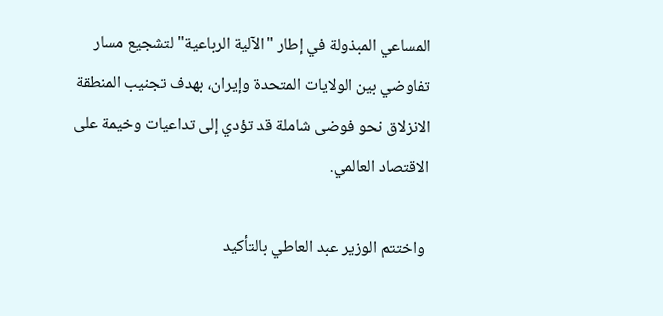المساعي المبذولة في إطار "الآلية الرباعية" لتشجيع مسار تفاوضي بين الولايات المتحدة وإيران، بهدف تجنيب المنطقة الانزلاق نحو فوضى شاملة قد تؤدي إلى تداعيات وخيمة على الاقتصاد العالمي.

 واختتم الوزير عبد العاطي بالتأكيد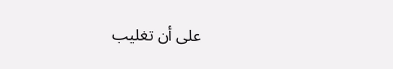على أن تغليب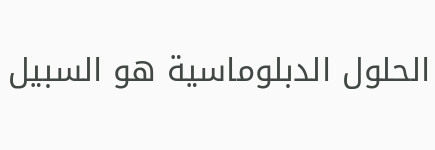الحلول الدبلوماسية هو السبيل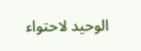الوحيد لاحتواء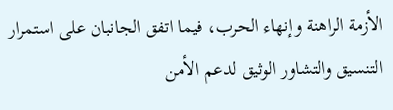الأزمة الراهنة وإنهاء الحرب، فيما اتفق الجانبان على استمرار التنسيق والتشاور الوثيق لدعم الأمن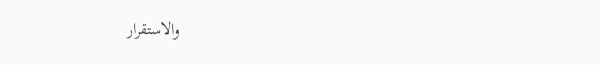والاستقرار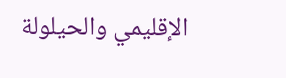الإقليمي والحيلولة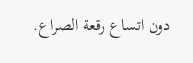دون اتساع رقعة الصراع.